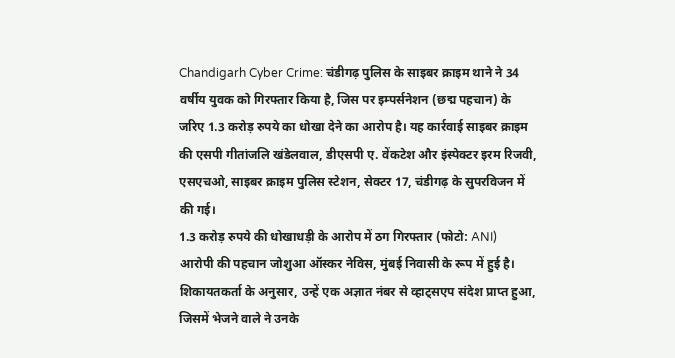Chandigarh Cyber Crime: चंडीगढ़ पुलिस के साइबर क्राइम थाने ने 34 वर्षीय युवक को गिरफ्तार किया है, जिस पर इम्पर्सनेशन (छद्म पहचान) के जरिए 1.3 करोड़ रुपये का धोखा देने का आरोप है। यह कार्रवाई साइबर क्राइम की एसपी गीतांजलि खंडेलवाल, डीएसपी ए. वेंकटेश और इंस्पेक्टर इरम रिजवी, एसएचओ, साइबर क्राइम पुलिस स्टेशन, सेक्टर 17, चंडीगढ़ के सुपरविजन में की गई।
1.3 करोड़ रुपये की धोखाधड़ी के आरोप में ठग गिरफ्तार (फोटो: ANI)
आरोपी की पहचान जोशुआ ऑस्कर नेविस, मुंबई निवासी के रूप में हुई है। शिकायतकर्ता के अनुसार, उन्हें एक अज्ञात नंबर से व्हाट्सएप संदेश प्राप्त हुआ, जिसमें भेजने वाले ने उनके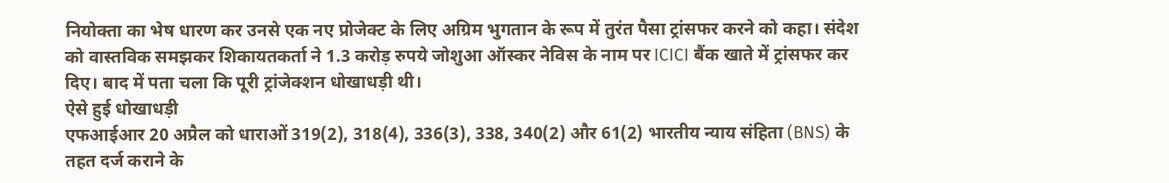नियोक्ता का भेष धारण कर उनसे एक नए प्रोजेक्ट के लिए अग्रिम भुगतान के रूप में तुरंत पैसा ट्रांसफर करने को कहा। संदेश को वास्तविक समझकर शिकायतकर्ता ने 1.3 करोड़ रुपये जोशुआ ऑस्कर नेविस के नाम पर ICICI बैंक खाते में ट्रांसफर कर दिए। बाद में पता चला कि पूरी ट्रांजेक्शन धोखाधड़ी थी।
ऐसे हुई धोखाधड़ी
एफआईआर 20 अप्रैल को धाराओं 319(2), 318(4), 336(3), 338, 340(2) और 61(2) भारतीय न्याय संहिता (BNS) के तहत दर्ज कराने के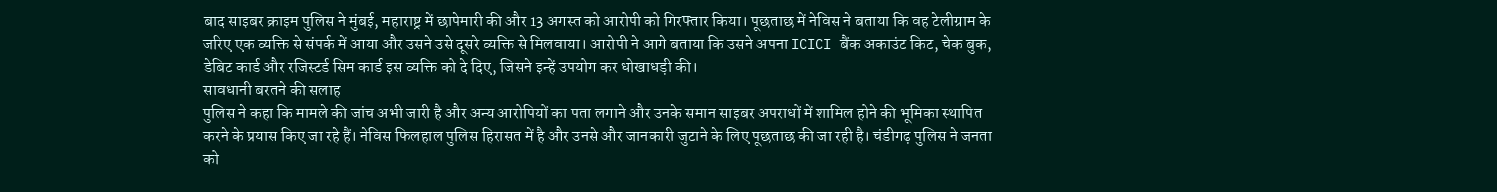बाद साइबर क्राइम पुलिस ने मुंबई, महाराष्ट्र में छापेमारी की और 13 अगस्त को आरोपी को गिरफ्तार किया। पूछताछ में नेविस ने बताया कि वह टेलीग्राम के जरिए एक व्यक्ति से संपर्क में आया और उसने उसे दूसरे व्यक्ति से मिलवाया। आरोपी ने आगे बताया कि उसने अपना ICICI बैंक अकाउंट किट, चेक बुक, डेबिट कार्ड और रजिस्टर्ड सिम कार्ड इस व्यक्ति को दे दिए, जिसने इन्हें उपयोग कर धोखाधड़ी की।
सावधानी बरतने की सलाह
पुलिस ने कहा कि मामले की जांच अभी जारी है और अन्य आरोपियों का पता लगाने और उनके समान साइबर अपराधों में शामिल होने की भूमिका स्थापित करने के प्रयास किए जा रहे हैं। नेविस फिलहाल पुलिस हिरासत में है और उनसे और जानकारी जुटाने के लिए पूछताछ की जा रही है। चंडीगढ़ पुलिस ने जनता को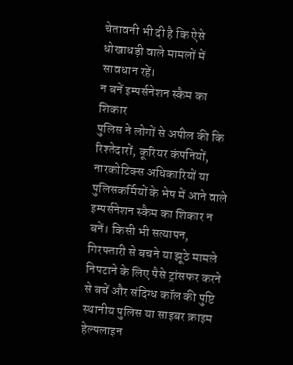चेतावनी भी दी है कि ऐसे धोखाधड़ी वाले मामलों में सावधान रहें।
न बनें इम्पर्सनेशन स्कैम का शिकार
पुलिस ने लोगों से अपील की कि रिश्तेदारों, कूरियर कंपनियों, नारकोटिक्स अधिकारियों या पुलिसकर्मियों के भेष में आने वाले इम्पर्सनेशन स्कैम का शिकार न बनें। किसी भी सत्यापन, गिरफ्तारी से बचने या झूठे मामले निपटाने के लिए पैसे ट्रांसफर करने से बचें और संदिग्ध कॉल की पुष्टि स्थानीय पुलिस या साइबर क्राइम हेल्पलाइन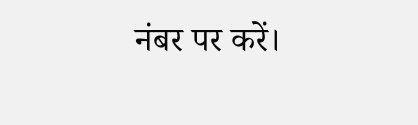नंबर पर करें।